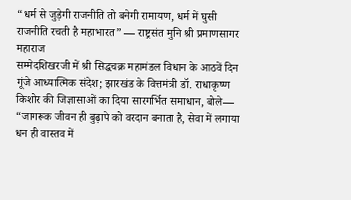“धर्म से जुड़ेगी राजनीति तो बनेगी रामायण, धर्म में घुसी राजनीति रचती है महाभारत” — राष्ट्रसंत मुनि श्री प्रमाणसागर महाराज
सम्मेदशिखरजी में श्री सिद्धचक्र महामंडल विधान के आठवें दिन गूंजे आध्यात्मिक संदेश; झारखंड के वित्तमंत्री डॉ. राधाकृष्ण किशोर की जिज्ञासाओं का दिया सारगर्भित समाधान, बोले— “जागरूक जीवन ही बुढ़ापे को वरदान बनाता है, सेवा में लगाया धन ही वास्तव में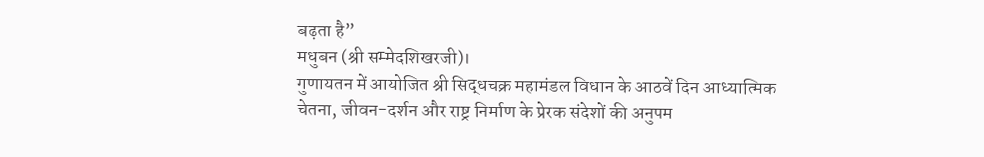बढ़ता है”
मधुबन (श्री सम्मेदशिखरजी)।
गुणायतन में आयोजित श्री सिद्धचक्र महामंडल विधान के आठवें दिन आध्यात्मिक चेतना, जीवन-दर्शन और राष्ट्र निर्माण के प्रेरक संदेशों की अनुपम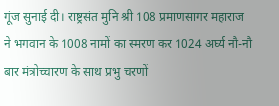गूंज सुनाई दी। राष्ट्रसंत मुनि श्री 108 प्रमाणसागर महाराज ने भगवान के 1008 नामों का स्मरण कर 1024 अर्घ्य नौ-नौ बार मंत्रोच्चारण के साथ प्रभु चरणों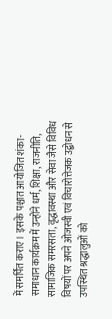में समर्पित कराए। इसके पश्चात आयोजित शंका-समाधान कार्यक्रम में उन्होंने धर्म, शिक्षा, राजनीति, सामाजिक समरसता, वृद्धावस्था और सेवा जैसे विविध विषयों पर अपने ओजस्वी एवं विचारोत्तेजक उद्बोधन से उपस्थित श्रद्धालुओं को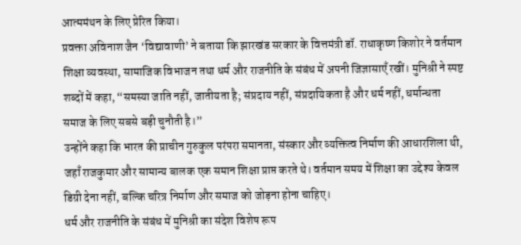आत्ममंथन के लिए प्रेरित किया।
प्रवक्ता अविनाश जैन ‘विद्यावाणी’ ने बताया कि झारखंड सरकार के वित्तमंत्री डॉ. राधाकृष्ण किशोर ने वर्तमान शिक्षा व्यवस्था, सामाजिक विभाजन तथा धर्म और राजनीति के संबंध में अपनी जिज्ञासाएँ रखीं। मुनिश्री ने स्पष्ट शब्दों में कहा, “समस्या जाति नहीं, जातीयता है; संप्रदाय नहीं, संप्रदायिकता है और धर्म नहीं, धर्मान्धता समाज के लिए सबसे बड़ी चुनौती है।”
उन्होंने कहा कि भारत की प्राचीन गुरुकुल परंपरा समानता, संस्कार और व्यक्तित्व निर्माण की आधारशिला थी, जहाँ राजकुमार और सामान्य बालक एक समान शिक्षा प्राप्त करते थे। वर्तमान समय में शिक्षा का उद्देश्य केवल डिग्री देना नहीं, बल्कि चरित्र निर्माण और समाज को जोड़ना होना चाहिए।
धर्म और राजनीति के संबंध में मुनिश्री का संदेश विशेष रूप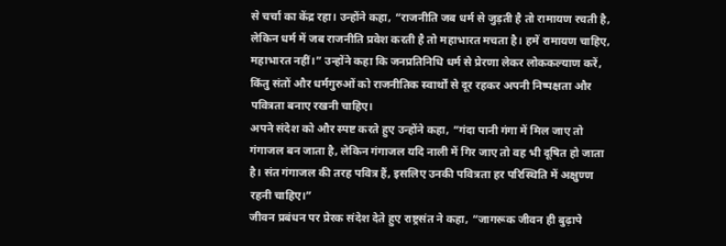से चर्चा का केंद्र रहा। उन्होंने कहा, “राजनीति जब धर्म से जुड़ती है तो रामायण रचती है, लेकिन धर्म में जब राजनीति प्रवेश करती है तो महाभारत मचता है। हमें रामायण चाहिए, महाभारत नहीं।” उन्होंने कहा कि जनप्रतिनिधि धर्म से प्रेरणा लेकर लोककल्याण करें, किंतु संतों और धर्मगुरुओं को राजनीतिक स्वार्थों से दूर रहकर अपनी निष्पक्षता और पवित्रता बनाए रखनी चाहिए।
अपने संदेश को और स्पष्ट करते हुए उन्होंने कहा, “गंदा पानी गंगा में मिल जाए तो गंगाजल बन जाता है, लेकिन गंगाजल यदि नाली में गिर जाए तो वह भी दूषित हो जाता है। संत गंगाजल की तरह पवित्र हैं, इसलिए उनकी पवित्रता हर परिस्थिति में अक्षुण्ण रहनी चाहिए।”
जीवन प्रबंधन पर प्रेरक संदेश देते हुए राष्ट्रसंत ने कहा, “जागरूक जीवन ही बुढ़ापे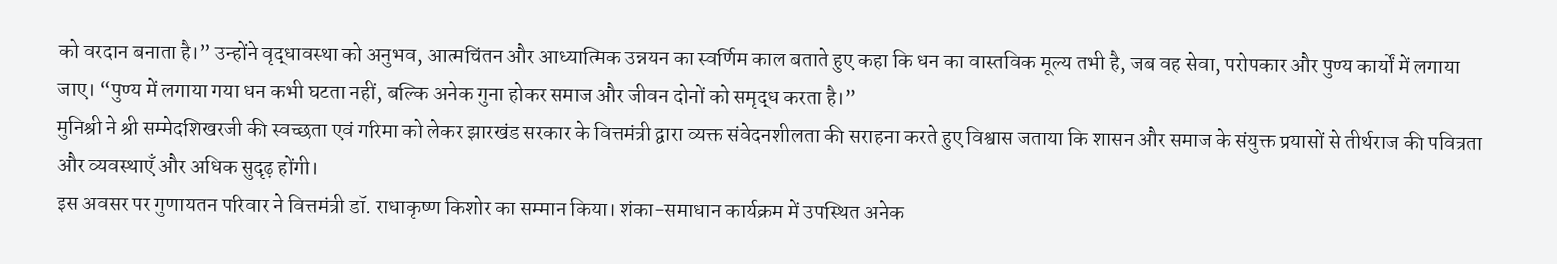को वरदान बनाता है।” उन्होंने वृद्धावस्था को अनुभव, आत्मचिंतन और आध्यात्मिक उन्नयन का स्वर्णिम काल बताते हुए कहा कि धन का वास्तविक मूल्य तभी है, जब वह सेवा, परोपकार और पुण्य कार्यों में लगाया जाए। “पुण्य में लगाया गया धन कभी घटता नहीं, बल्कि अनेक गुना होकर समाज और जीवन दोनों को समृद्ध करता है।”
मुनिश्री ने श्री सम्मेदशिखरजी की स्वच्छता एवं गरिमा को लेकर झारखंड सरकार के वित्तमंत्री द्वारा व्यक्त संवेदनशीलता की सराहना करते हुए विश्वास जताया कि शासन और समाज के संयुक्त प्रयासों से तीर्थराज की पवित्रता और व्यवस्थाएँ और अधिक सुदृढ़ होंगी।
इस अवसर पर गुणायतन परिवार ने वित्तमंत्री डॉ. राधाकृष्ण किशोर का सम्मान किया। शंका-समाधान कार्यक्रम में उपस्थित अनेक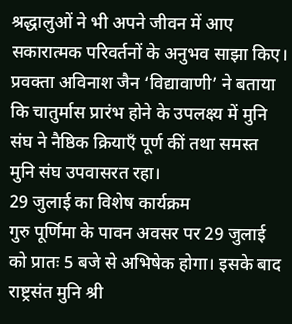श्रद्धालुओं ने भी अपने जीवन में आए सकारात्मक परिवर्तनों के अनुभव साझा किए।
प्रवक्ता अविनाश जैन ‘विद्यावाणी’ ने बताया कि चातुर्मास प्रारंभ होने के उपलक्ष्य में मुनि संघ ने नैष्ठिक क्रियाएँ पूर्ण कीं तथा समस्त मुनि संघ उपवासरत रहा।
29 जुलाई का विशेष कार्यक्रम
गुरु पूर्णिमा के पावन अवसर पर 29 जुलाई को प्रातः 5 बजे से अभिषेक होगा। इसके बाद राष्ट्रसंत मुनि श्री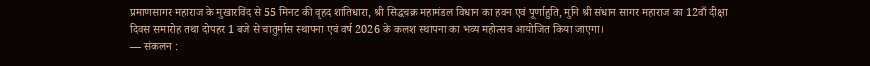प्रमाणसागर महाराज के मुखारविंद से 55 मिनट की वृहद शांतिधारा, श्री सिद्धचक्र महामंडल विधान का हवन एवं पूर्णाहुति, मुनि श्री संधान सागर महाराज का 12वाँ दीक्षा दिवस समारोह तथा दोपहर 1 बजे से चातुर्मास स्थापना एवं वर्ष 2026 के कलश स्थापना का भव्य महोत्सव आयोजित किया जाएगा।
— संकलन :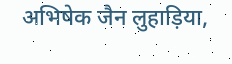अभिषेक जैन लुहाड़िया,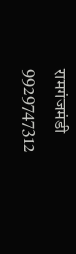रामगंजमंडी 9929747312